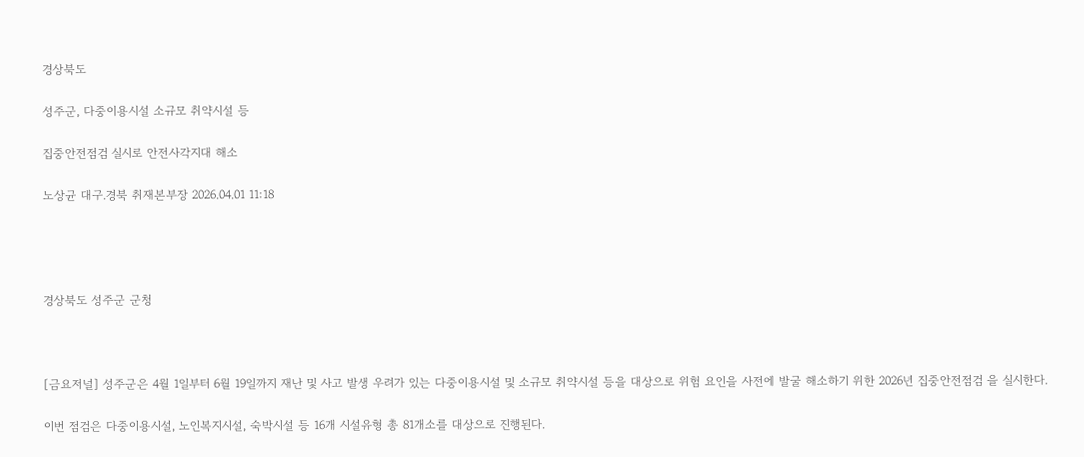경상북도

성주군, 다중이용시설 소규모 취약시설 등

집중안전점검 실시로 안전사각지대 해소

노상균 대구.경북 취재본부장 2026.04.01 11:18




경상북도 성주군 군청



[금요저널] 성주군은 4월 1일부터 6월 19일까지 재난 및 사고 발생 우려가 있는 다중이용시설 및 소규모 취약시설 등을 대상으로 위험 요인을 사전에 발굴 해소하기 위한 2026년 집중안전점검 을 실시한다.

이번 점검은 다중이용시설, 노인복지시설, 숙박시설 등 16개 시설유형 총 81개소를 대상으로 진행된다.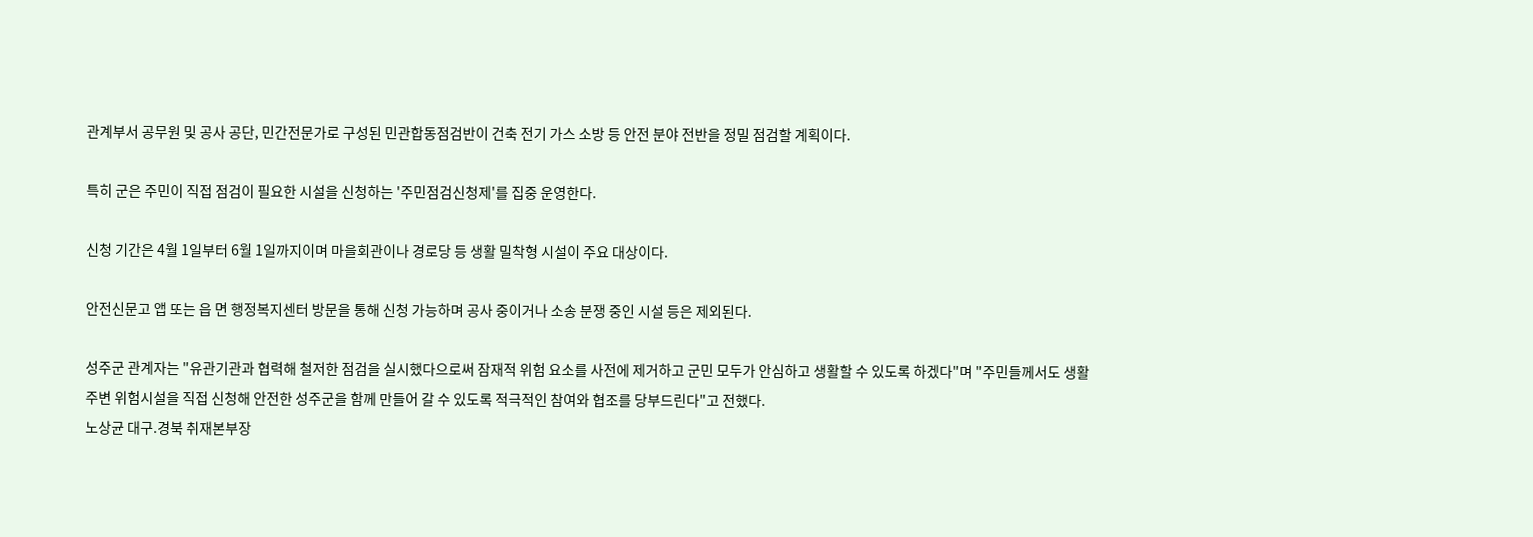관계부서 공무원 및 공사 공단, 민간전문가로 구성된 민관합동점검반이 건축 전기 가스 소방 등 안전 분야 전반을 정밀 점검할 계획이다.

특히 군은 주민이 직접 점검이 필요한 시설을 신청하는 '주민점검신청제'를 집중 운영한다.

신청 기간은 4월 1일부터 6월 1일까지이며 마을회관이나 경로당 등 생활 밀착형 시설이 주요 대상이다.

안전신문고 앱 또는 읍 면 행정복지센터 방문을 통해 신청 가능하며 공사 중이거나 소송 분쟁 중인 시설 등은 제외된다.

성주군 관계자는 "유관기관과 협력해 철저한 점검을 실시했다으로써 잠재적 위험 요소를 사전에 제거하고 군민 모두가 안심하고 생활할 수 있도록 하겠다"며 "주민들께서도 생활 주변 위험시설을 직접 신청해 안전한 성주군을 함께 만들어 갈 수 있도록 적극적인 참여와 협조를 당부드린다"고 전했다.
노상균 대구.경북 취재본부장